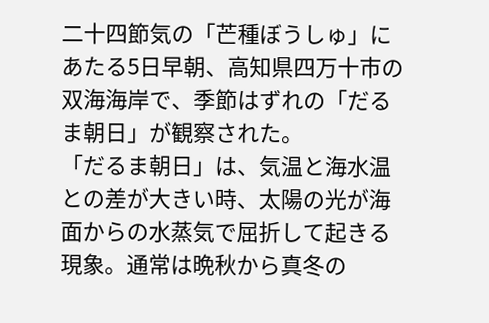二十四節気の「芒種ぼうしゅ」にあたる5日早朝、高知県四万十市の双海海岸で、季節はずれの「だるま朝日」が観察された。
「だるま朝日」は、気温と海水温との差が大きい時、太陽の光が海面からの水蒸気で屈折して起きる現象。通常は晩秋から真冬の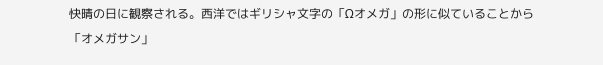快晴の日に観察される。西洋ではギリシャ文字の「Ωオメガ」の形に似ていることから「オメガサン」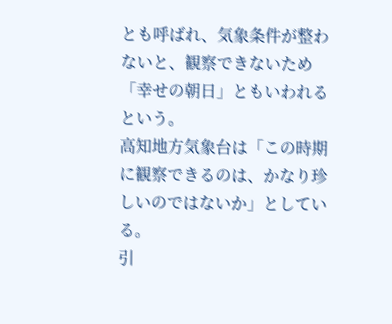とも呼ばれ、気象条件が整わないと、観察できないため「幸せの朝日」ともいわれるという。
高知地方気象台は「この時期に観察できるのは、かなり珍しいのではないか」としている。
引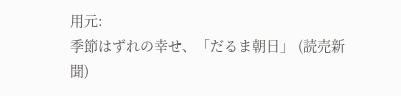用元:
季節はずれの幸せ、「だるま朝日」 (読売新聞)